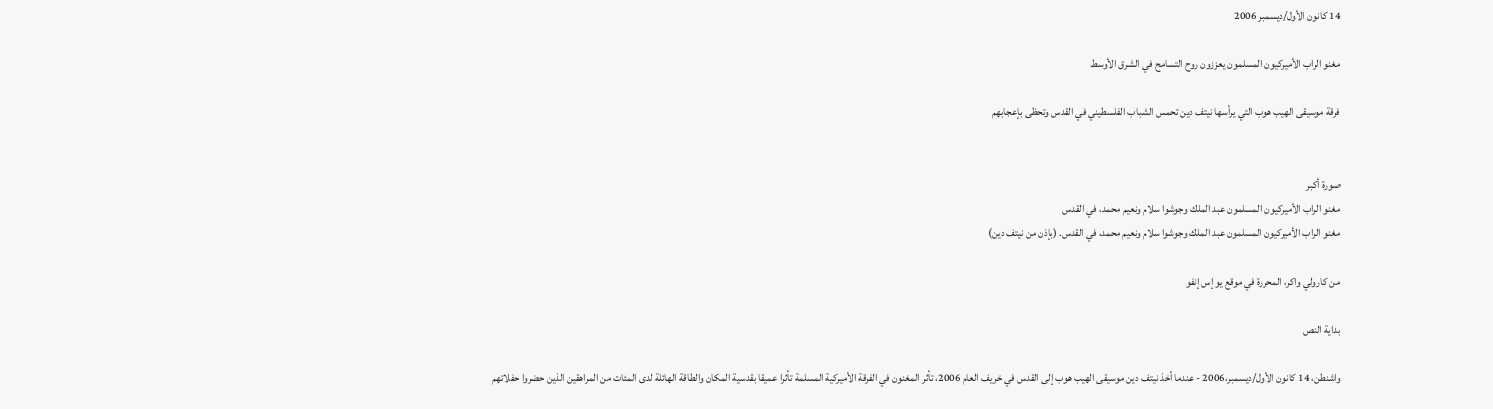14 كانون الأول/ديسمبر 2006

مغنو الراب الأميركيون المسلمون يعززون روح التسامح في الشرق الأوسط

فرقة موسيقى الهيب هوب التي يرأسها نيتف دين تحمس الشباب الفلسطيني في القدس وتحظى بإعجابهم


صورة أكبر
مغنو الراب الأميركيون المسلمون عبد الملك وجوشوا سلام ونعيم محمد، في القدس
مغنو الراب الأميركيون المسلمون عبد الملك وجوشوا سلام ونعيم محمد، في القدس. (بإذن من نيتف دين)

من كارولي واكر، المحررة في موقع يو إس إنفو

بداية النص

واشنطن، 14 كانون الأول/ديسمبر،2006 - عندما أخذ نيتف دين موسيقى الهيب هوب إلى القدس في خريف العام 2006، تأثر المغنون في الفرقة الأميركية المسلمة تأثرا عميقا بقدسية المكان والطاقة الهائلة لدى المئات من المراهقين الذين حضروا حفلاتهم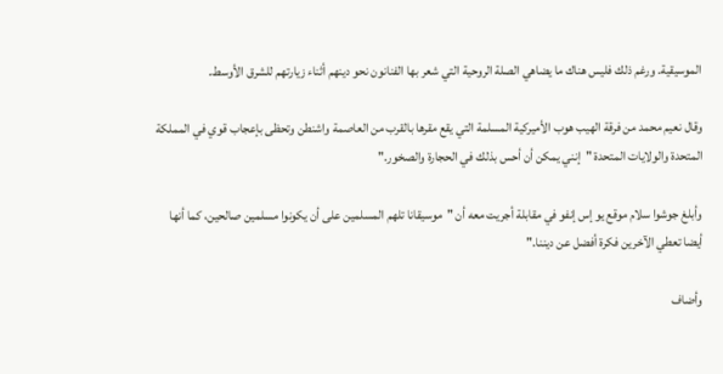الموسيقية. ورغم ذلك فليس هناك ما يضاهي الصلة الروحية التي شعر بها الفنانون نحو دينهم أثناء زيارتهم للشرق الأوسط.

وقال نعيم محمد من فرقة الهيب هوب الأميركية المسلمة التي يقع مقرها بالقرب من العاصمة واشنطن وتحظى بإعجاب قوي في المملكة المتحدة والولايات المتحدة "إنني يمكن أن أحس بذلك في الحجارة والصخور."

وأبلغ جوشوا سلام موقع يو إس إنفو في مقابلة أجريت معه أن "موسيقانا تلهم المسلمين على أن يكونوا مسلمين صالحين، كما أنها أيضا تعطي الآخرين فكرة أفضل عن ديننا."

وأضاف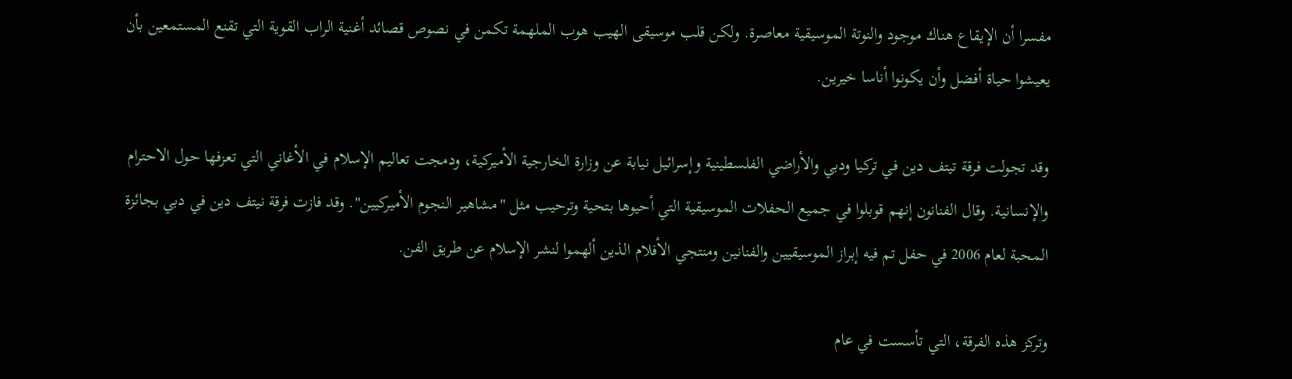مفسرا أن الإيقاع هناك موجود والنوتة الموسيقية معاصرة. ولكن قلب موسيقى الهيب هوب الملهمة تكمن في نصوص قصائد أغنية الراب القوية التي تقنع المستمعين بأن يعيشوا حياة أفضل وأن يكونوا أناسا خيرين.

وقد تجولت فرقة تيتف دين في تركيا ودبي والأراضي الفلسطينية وإسرائيل نيابة عن وزارة الخارجية الأميركية، ودمجت تعاليم الإسلام في الأغاني التي تعزفها حول الاحترام والإنسانية. وقال الفنانون إنهم قوبلوا في جميع الحفلات الموسيقية التي أحيوها بتحية وترحيب مثل "مشاهير النجوم الأميركيين". وقد فازت فرقة نيتف دين في دبي بجائزة المحبة لعام 2006 في حفل تم فيه إبراز الموسيقيين والفنانين ومنتجي الأفلام الذين ألهموا لنشر الإسلام عن طريق الفن.

وتركز هذه الفرقة، التي تأسست في عام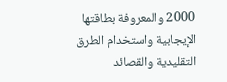2000 والمعروفة بطاقتها الإيجابية واستخدام الطرق التقليدية والقصائد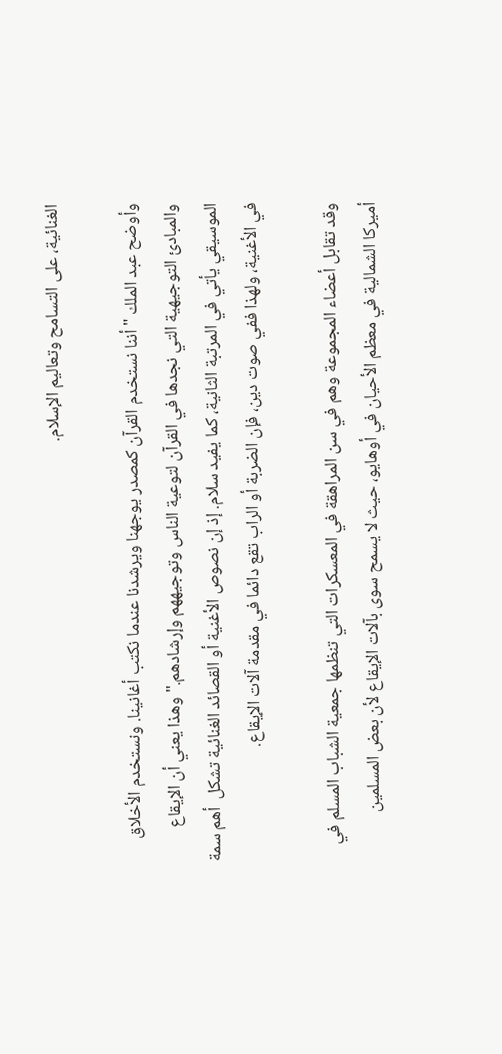الغنائية، على التسامح وتعاليم الإسلام.

وأوضح عبد الملك "أننا نستخدم القرآن كمصدر يوجهنا ويرشدنا عندما نكتب أغانينا. ونستخدم الأخلاق والمبادئ التوجيهية التي نجدها في القرآن لتوعية الناس وتوجيههم وإرشادهم." وهذا يعني أن الإيقاع الموسيقي يأتي في المرتبة الثانية، كما يفيد سلام. إذ إن نصوص الأغنية أو القصائد الغنائية تشكل  أهم سمة في الأغنية، ولهذا ففي صوت دين، فإن الضربة أو الراب تقع دائما في مقدمة آلات الإيقاع.

وقد تقابل أعضاء المجموعة وهم في سن المراهقة في المعسكرات التي تنظمها جمعية الشباب المسلم في أميركا الشمالية في معظم الأحيان في أوهايو، حيث لا يسمح سوى بآلات الإيقاع لأن بعض المسلمين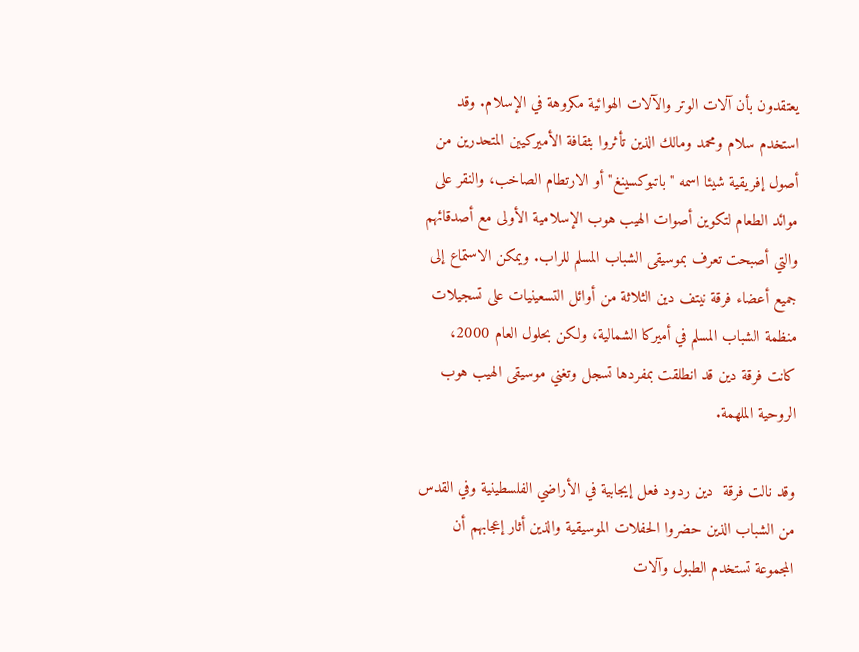يعتقدون بأن آلات الوتر والآلات الهوائية مكروهة في الإسلام. وقد استخدم سلام ومحمد ومالك الذين تأثروا بثقافة الأميركيين المتحدرين من أصول إفريقية شيئا اسمه "باتبوكسينغ" أو الارتطام الصاخب، والنقر على موائد الطعام لتكوين أصوات الهيب هوب الإسلامية الأولى مع أصدقائهم والتي أصبحت تعرف بموسيقى الشباب المسلم للراب. ويمكن الاستماع إلى جميع أعضاء فرقة نيتف دين الثلاثة من أوائل التسعينيات على تسجيلات منظمة الشباب المسلم في أميركا الشمالية، ولكن بحلول العام 2000، كانت فرقة دين قد انطلقت بمفردها تسجل وتغني موسيقى الهيب هوب الروحية الملهمة.

وقد نالت فرقة  دين ردود فعل إيجابية في الأراضي الفلسطينية وفي القدس من الشباب الذين حضروا الحفلات الموسيقية والذين أثار إعجابهم أن المجموعة تستخدم الطبول وآلات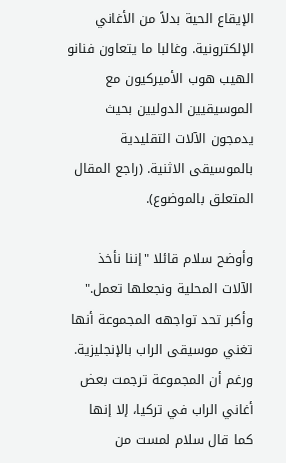الإيقاع الحية بدلاً من الأغاني الإلكترونية. وغالبا ما يتعاون فنانو الهيب هوب الأميركيون مع الموسيقيين الدوليين بحيث يدمجون الآلات التقليدية بالموسيقى الاثنية. (راجع المقال المتعلق بالموضوع).

وأوضح سلام قائلا "إننا نأخذ الآلات المحلية ونجعلها تعمل." وأكبر تحد تواجهه المجموعة أنها تغني موسيقى الراب بالإنجليزية. ورغم أن المجموعة ترجمت بعض أغاني الراب في تركيا، إلا إنها كما قال سلام لمست من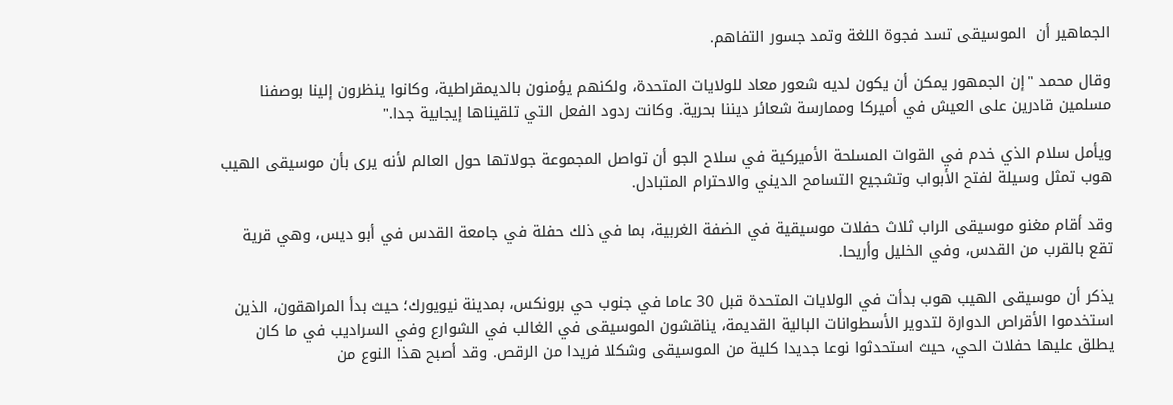الجماهير أن  الموسيقى تسد فجوة اللغة وتمد جسور التفاهم.

وقال محمد "إن الجمهور يمكن أن يكون لديه شعور معاد للولايات المتحدة، ولكنهم يؤمنون بالديمقراطية، وكانوا ينظرون إلينا بوصفنا مسلمين قادرين على العيش في أميركا وممارسة شعائر ديننا بحرية. وكانت ردود الفعل التي تلقيناها إيجابية جدا."

ويأمل سلام الذي خدم في القوات المسلحة الأميركية في سلاح الجو أن تواصل المجموعة جولاتها حول العالم لأنه يرى بأن موسيقى الهيب هوب تمثل وسيلة لفتح الأبواب وتشجيع التسامح الديني والاحترام المتبادل.

وقد أقام مغنو موسيقى الراب ثلاث حفلات موسيقية في الضفة الغربية، بما في ذلك حفلة في جامعة القدس في أبو ديس، وهي قرية تقع بالقرب من القدس، وفي الخليل وأريحا.

يذكر أن موسيقى الهيب هوب بدأت في الولايات المتحدة قبل 30 عاما في جنوب حي برونكس، بمدينة نيويورك؛ حيث بدأ المراهقون، الذين استخدموا الأقراص الدوارة لتدوير الأسطوانات البالية القديمة، يناقشون الموسيقى في الغالب في الشوارع وفي السراديب في ما كان يطلق عليها حفلات الحي، حيث استحدثوا نوعا جديدا كلية من الموسيقى وشكلا فريدا من الرقص. وقد أصبح هذا النوع من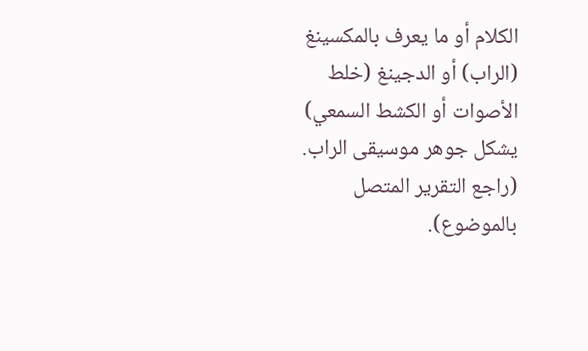الكلام أو ما يعرف بالمكسينغ (الراب) أو الدجينغ (خلط الأصوات أو الكشط السمعي) يشكل جوهر موسيقى الراب. (راجع التقرير المتصل بالموضوع).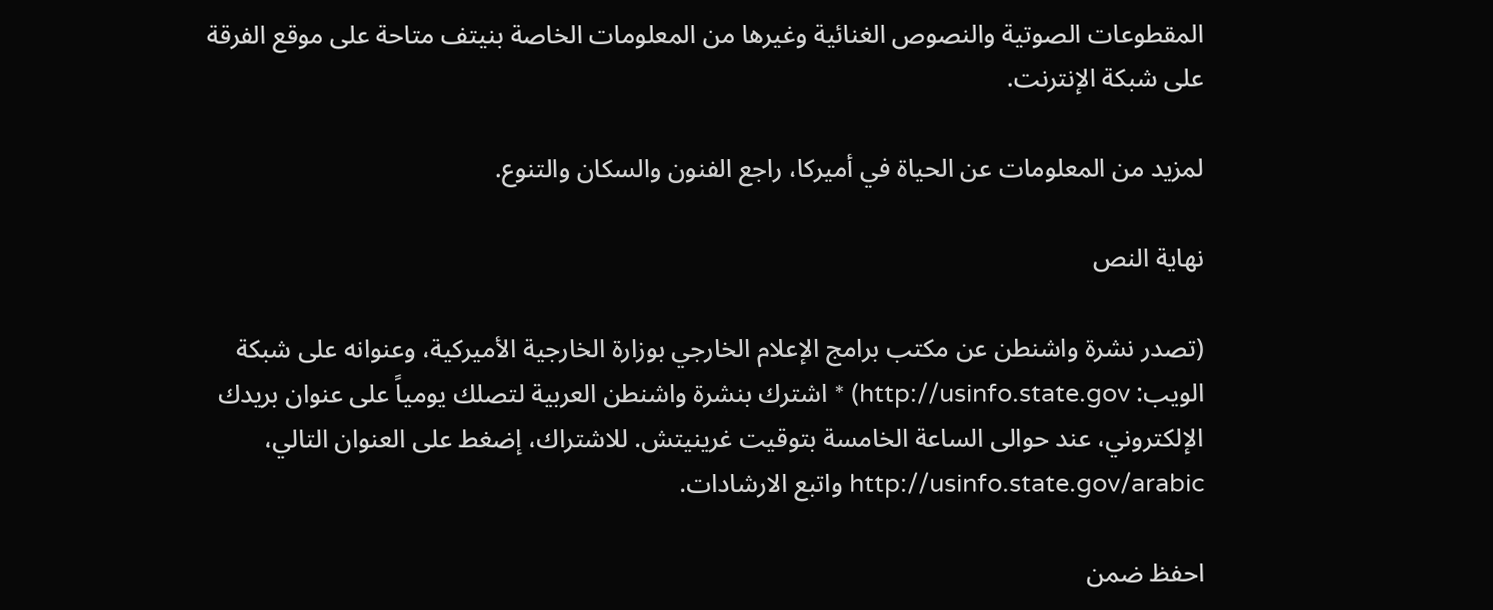المقطوعات الصوتية والنصوص الغنائية وغيرها من المعلومات الخاصة بنيتف متاحة على موقع الفرقة على شبكة الإنترنت.

لمزيد من المعلومات عن الحياة في أميركا، راجع الفنون والسكان والتنوع.

نهاية النص

(تصدر نشرة واشنطن عن مكتب برامج الإعلام الخارجي بوزارة الخارجية الأميركية، وعنوانه على شبكة الويب: http://usinfo.state.gov) * اشترك بنشرة واشنطن العربية لتصلك يومياً على عنوان بريدك الإلكتروني، عند حوالى الساعة الخامسة بتوقيت غرينيتش. للاشتراك، إضغط على العنوان التالي، http://usinfo.state.gov/arabic واتبع الارشادات.

احفظ ضمن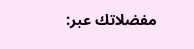مفضلاتك عبر: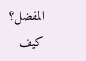المفضل؟ كيف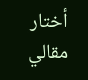أختار مقالي